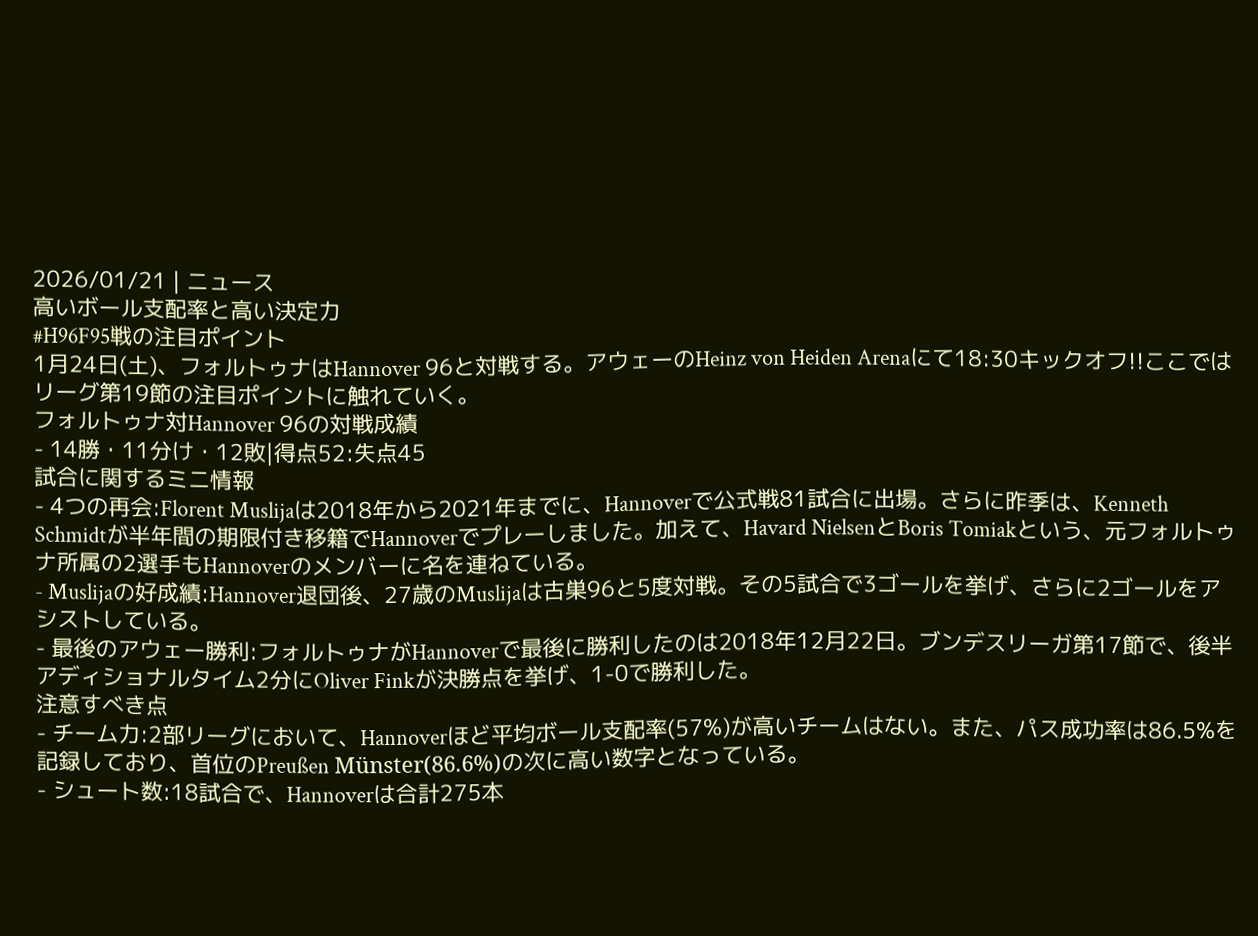2026/01/21 | ニュース
高いボール支配率と高い決定力
#H96F95戦の注目ポイント
1月24日(土)、フォルトゥナはHannover 96と対戦する。アウェーのHeinz von Heiden Arenaにて18:30キックオフ!!ここではリーグ第19節の注目ポイントに触れていく。
フォルトゥナ対Hannover 96の対戦成績
- 14勝・11分け・12敗|得点52:失点45
試合に関するミニ情報
- 4つの再会:Florent Muslijaは2018年から2021年までに、Hannoverで公式戦81試合に出場。さらに昨季は、Kenneth Schmidtが半年間の期限付き移籍でHannoverでプレーしました。加えて、Havard NielsenとBoris Tomiakという、元フォルトゥナ所属の2選手もHannoverのメンバーに名を連ねている。
- Muslijaの好成績:Hannover退団後、27歳のMuslijaは古巣96と5度対戦。その5試合で3ゴールを挙げ、さらに2ゴールをアシストしている。
- 最後のアウェー勝利:フォルトゥナがHannoverで最後に勝利したのは2018年12月22日。ブンデスリーガ第17節で、後半アディショナルタイム2分にOliver Finkが決勝点を挙げ、1-0で勝利した。
注意すべき点
- チーム力:2部リーグにおいて、Hannoverほど平均ボール支配率(57%)が高いチームはない。また、パス成功率は86.5%を記録しており、首位のPreußen Münster(86.6%)の次に高い数字となっている。
- シュート数:18試合で、Hannoverは合計275本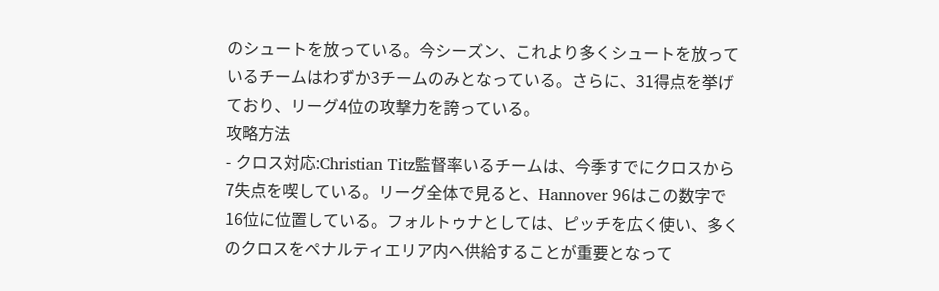のシュートを放っている。今シーズン、これより多くシュートを放っているチームはわずか3チームのみとなっている。さらに、31得点を挙げており、リーグ4位の攻撃力を誇っている。
攻略方法
- クロス対応:Christian Titz監督率いるチームは、今季すでにクロスから7失点を喫している。リーグ全体で見ると、Hannover 96はこの数字で16位に位置している。フォルトゥナとしては、ピッチを広く使い、多くのクロスをペナルティエリア内へ供給することが重要となって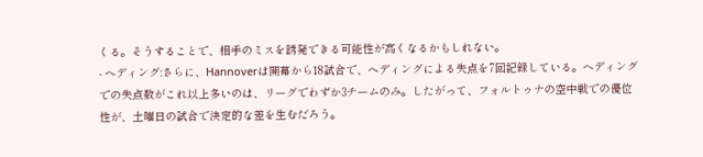くる。そうすることで、相手のミスを誘発できる可能性が高くなるかもしれない。
- ヘディング:さらに、Hannoverは開幕から18試合で、ヘディングによる失点を7回記録している。ヘディングでの失点数がこれ以上多いのは、リーグでわずか3チームのみ。したがって、フォルトゥナの空中戦での優位性が、土曜日の試合で決定的な差を生むだろう。